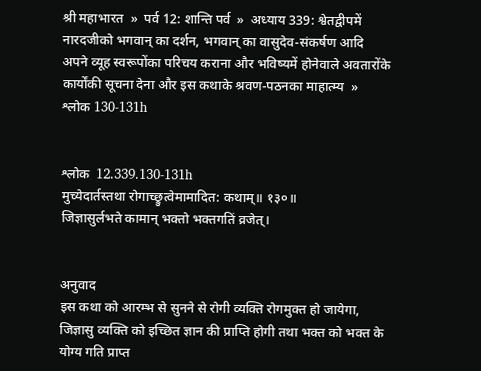श्री महाभारत  »  पर्व 12: शान्ति पर्व  »  अध्याय 339: श्वेतद्वीपमें नारदजीको भगवान् का दर्शन, भगवान् का वासुदेव-संकर्षण आदि अपने व्यूह स्वरूपोंका परिचय कराना और भविष्यमें होनेवाले अवतारोंके कार्योंकी सूचना देना और इस कथाके श्रवण-पठनका माहात्म्य  »  श्लोक 130-131h


श्लोक  12.339.130-131h
मुच्येदार्तस्तथा रोगाच्छ्रुत्वेमामादित: कथाम्॥ १३०॥
जिज्ञासुर्लभते कामान् भक्तो भक्तगतिं व्रजेत्।


अनुवाद
इस कथा को आरम्भ से सुनने से रोगी व्यक्ति रोगमुक्त हो जायेगा, जिज्ञासु व्यक्ति को इच्छित ज्ञान की प्राप्ति होगी तथा भक्त को भक्त के योग्य गति प्राप्त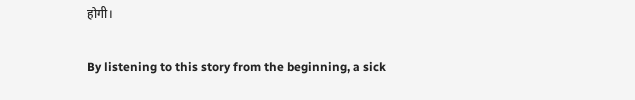होगी।

By listening to this story from the beginning, a sick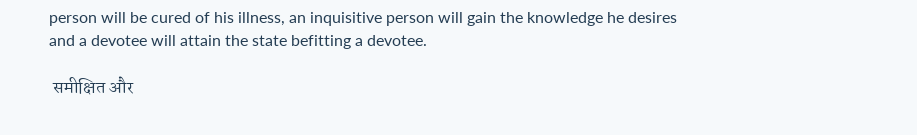person will be cured of his illness, an inquisitive person will gain the knowledge he desires and a devotee will attain the state befitting a devotee.

 समीक्षित और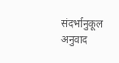संदर्भानुकूल अनुवाद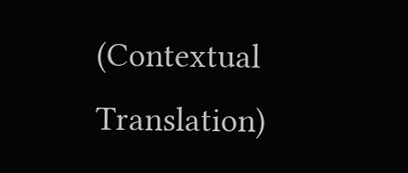(Contextual Translation)